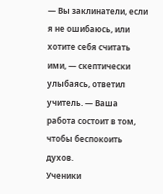— Вы заклинатели, если я не ошибаюсь, или хотите себя считать ими, — скептически улыбаясь, ответил учитель. — Ваша работа состоит в том, чтобы беспокоить духов.
Ученики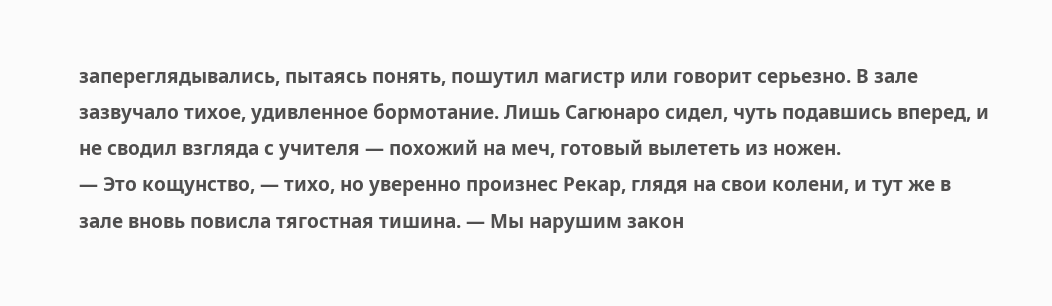запереглядывались, пытаясь понять, пошутил магистр или говорит серьезно. В зале зазвучало тихое, удивленное бормотание. Лишь Сагюнаро сидел, чуть подавшись вперед, и не сводил взгляда с учителя — похожий на меч, готовый вылететь из ножен.
— Это кощунство, — тихо, но уверенно произнес Рекар, глядя на свои колени, и тут же в зале вновь повисла тягостная тишина. — Мы нарушим закон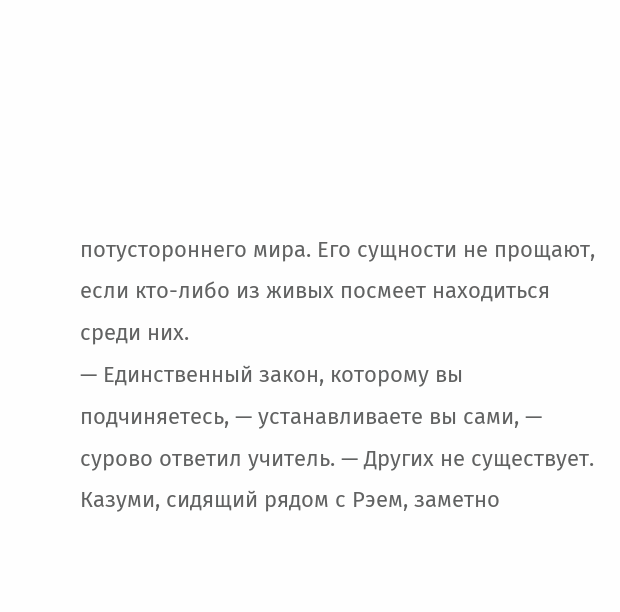потустороннего мира. Его сущности не прощают, если кто-либо из живых посмеет находиться среди них.
— Единственный закон, которому вы подчиняетесь, — устанавливаете вы сами, — сурово ответил учитель. — Других не существует.
Казуми, сидящий рядом с Рэем, заметно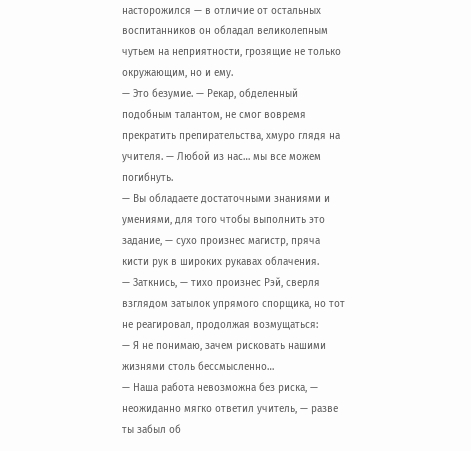насторожился — в отличие от остальных воспитанников он обладал великолепным чутьем на неприятности, грозящие не только окружающим, но и ему.
— Это безумие. — Рекар, обделенный подобным талантом, не смог вовремя прекратить препирательства, хмуро глядя на учителя. — Любой из нас… мы все можем погибнуть.
— Вы обладаете достаточными знаниями и умениями, для того чтобы выполнить это задание, — сухо произнес магистр, пряча кисти рук в широких рукавах облачения.
— Заткнись, — тихо произнес Рэй, сверля взглядом затылок упрямого спорщика, но тот не реагировал, продолжая возмущаться:
— Я не понимаю, зачем рисковать нашими жизнями столь бессмысленно…
— Наша работа невозможна без риска, — неожиданно мягко ответил учитель, — разве ты забыл об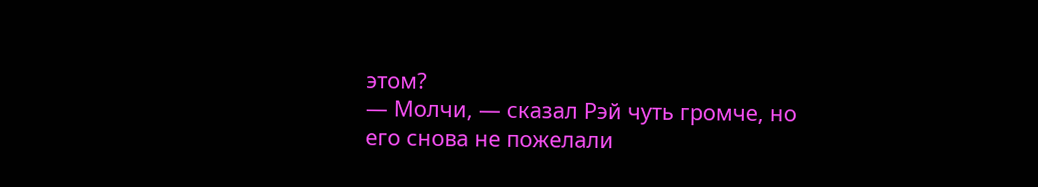этом?
— Молчи, — сказал Рэй чуть громче, но его снова не пожелали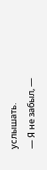услышать.
— Я не забыл, —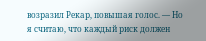возразил Рекар, повышая голос. — Но я считаю, что каждый риск должен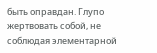быть оправдан. Глупо жертвовать собой, не соблюдая элементарной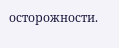осторожности.